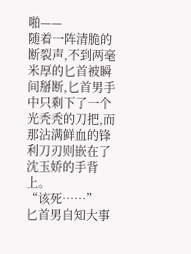啪——
随着一阵清脆的断裂声,不到两毫米厚的匕首被瞬间掰断,匕首男手中只剩下了一个光秃秃的刀把,而那沾满鲜血的锋利刀刃则嵌在了沈玉娇的手背上。
“该死……”
匕首男自知大事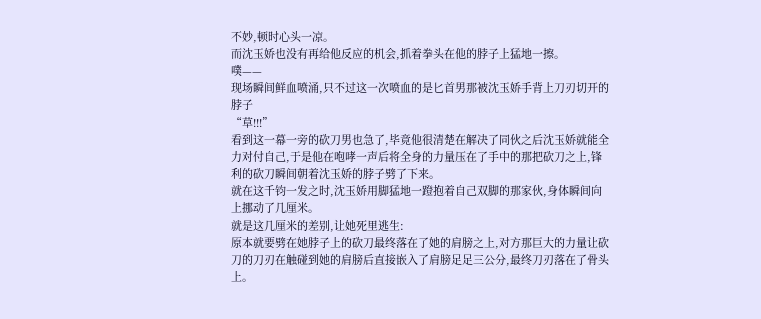不妙,顿时心头一凉。
而沈玉娇也没有再给他反应的机会,抓着拳头在他的脖子上猛地一擦。
噗——
现场瞬间鲜血喷涌,只不过这一次喷血的是匕首男那被沈玉娇手背上刀刃切开的脖子
“草!!!”
看到这一幕一旁的砍刀男也急了,毕竟他很清楚在解决了同伙之后沈玉娇就能全力对付自己,于是他在咆哮一声后将全身的力量压在了手中的那把砍刀之上,锋利的砍刀瞬间朝着沈玉娇的脖子劈了下来。
就在这千钧一发之时,沈玉娇用脚猛地一蹬抱着自己双脚的那家伙,身体瞬间向上挪动了几厘米。
就是这几厘米的差别,让她死里逃生:
原本就要劈在她脖子上的砍刀最终落在了她的肩膀之上,对方那巨大的力量让砍刀的刀刃在触碰到她的肩膀后直接嵌入了肩膀足足三公分,最终刀刃落在了骨头上。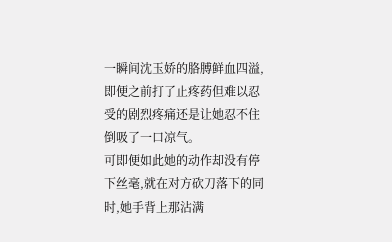一瞬间沈玉娇的胳膊鲜血四溢,即便之前打了止疼药但难以忍受的剧烈疼痛还是让她忍不住倒吸了一口凉气。
可即便如此她的动作却没有停下丝毫,就在对方砍刀落下的同时,她手背上那沾满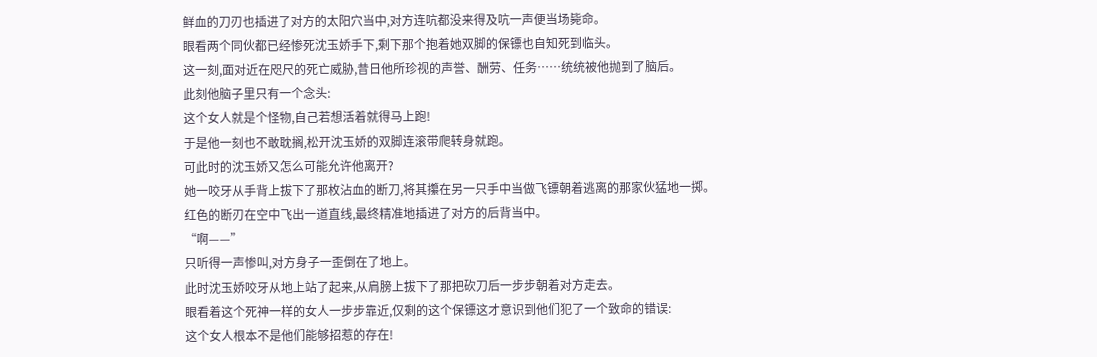鲜血的刀刃也插进了对方的太阳穴当中,对方连吭都没来得及吭一声便当场毙命。
眼看两个同伙都已经惨死沈玉娇手下,剩下那个抱着她双脚的保镖也自知死到临头。
这一刻,面对近在咫尺的死亡威胁,昔日他所珍视的声誉、酬劳、任务……统统被他抛到了脑后。
此刻他脑子里只有一个念头:
这个女人就是个怪物,自己若想活着就得马上跑!
于是他一刻也不敢耽搁,松开沈玉娇的双脚连滚带爬转身就跑。
可此时的沈玉娇又怎么可能允许他离开?
她一咬牙从手背上拔下了那枚沾血的断刀,将其攥在另一只手中当做飞镖朝着逃离的那家伙猛地一掷。
红色的断刃在空中飞出一道直线,最终精准地插进了对方的后背当中。
“啊——”
只听得一声惨叫,对方身子一歪倒在了地上。
此时沈玉娇咬牙从地上站了起来,从肩膀上拔下了那把砍刀后一步步朝着对方走去。
眼看着这个死神一样的女人一步步靠近,仅剩的这个保镖这才意识到他们犯了一个致命的错误:
这个女人根本不是他们能够招惹的存在!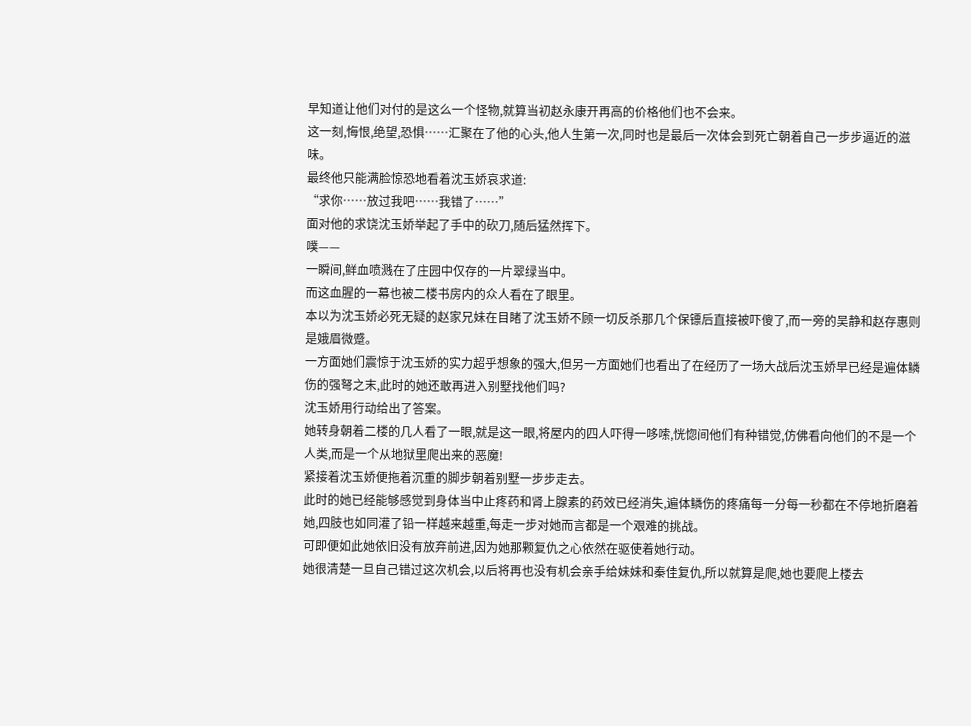早知道让他们对付的是这么一个怪物,就算当初赵永康开再高的价格他们也不会来。
这一刻,悔恨,绝望,恐惧……汇聚在了他的心头,他人生第一次,同时也是最后一次体会到死亡朝着自己一步步逼近的滋味。
最终他只能满脸惊恐地看着沈玉娇哀求道:
“求你……放过我吧……我错了……”
面对他的求饶沈玉娇举起了手中的砍刀,随后猛然挥下。
噗——
一瞬间,鲜血喷溅在了庄园中仅存的一片翠绿当中。
而这血腥的一幕也被二楼书房内的众人看在了眼里。
本以为沈玉娇必死无疑的赵家兄妹在目睹了沈玉娇不顾一切反杀那几个保镖后直接被吓傻了,而一旁的吴静和赵存惠则是娥眉微蹙。
一方面她们震惊于沈玉娇的实力超乎想象的强大,但另一方面她们也看出了在经历了一场大战后沈玉娇早已经是遍体鳞伤的强弩之末,此时的她还敢再进入别墅找他们吗?
沈玉娇用行动给出了答案。
她转身朝着二楼的几人看了一眼,就是这一眼,将屋内的四人吓得一哆嗦,恍惚间他们有种错觉,仿佛看向他们的不是一个人类,而是一个从地狱里爬出来的恶魔!
紧接着沈玉娇便拖着沉重的脚步朝着别墅一步步走去。
此时的她已经能够感觉到身体当中止疼药和肾上腺素的药效已经消失,遍体鳞伤的疼痛每一分每一秒都在不停地折磨着她,四肢也如同灌了铅一样越来越重,每走一步对她而言都是一个艰难的挑战。
可即便如此她依旧没有放弃前进,因为她那颗复仇之心依然在驱使着她行动。
她很清楚一旦自己错过这次机会,以后将再也没有机会亲手给妹妹和秦佳复仇,所以就算是爬,她也要爬上楼去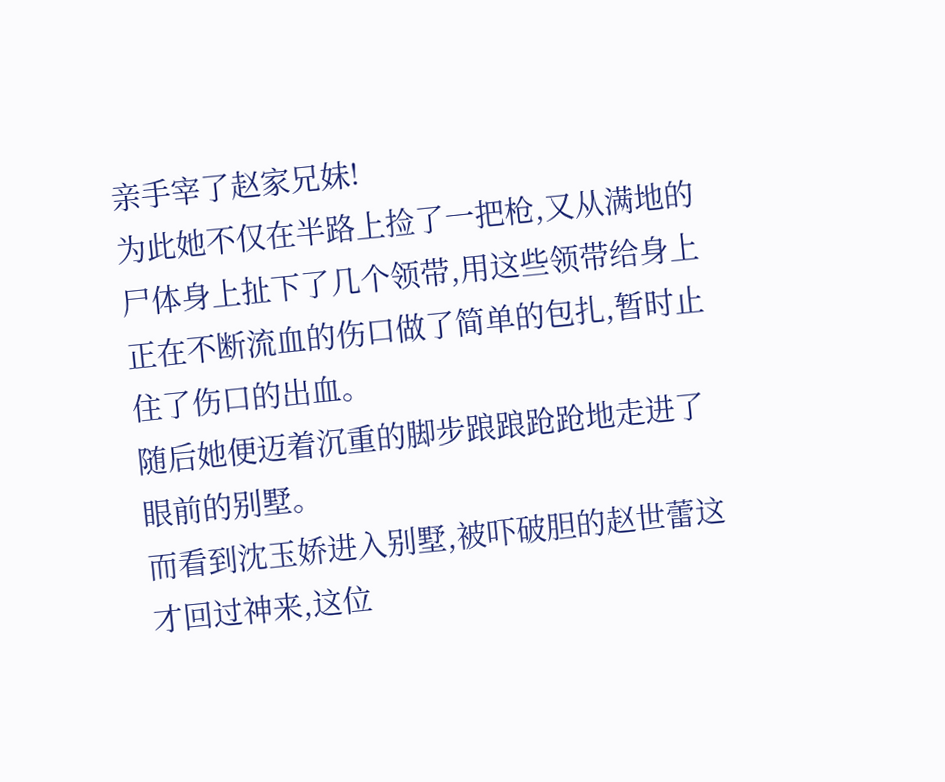亲手宰了赵家兄妹!
为此她不仅在半路上捡了一把枪,又从满地的尸体身上扯下了几个领带,用这些领带给身上正在不断流血的伤口做了简单的包扎,暂时止住了伤口的出血。
随后她便迈着沉重的脚步踉踉跄跄地走进了眼前的别墅。
而看到沈玉娇进入别墅,被吓破胆的赵世蕾这才回过神来,这位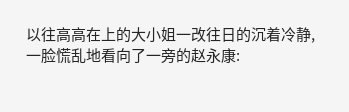以往高高在上的大小姐一改往日的沉着冷静,一脸慌乱地看向了一旁的赵永康: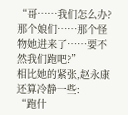“哥……我们怎么办?那个娘们……那个怪物她进来了……要不然我们跑吧?”
相比她的紧张,赵永康还算冷静一些:
“跑什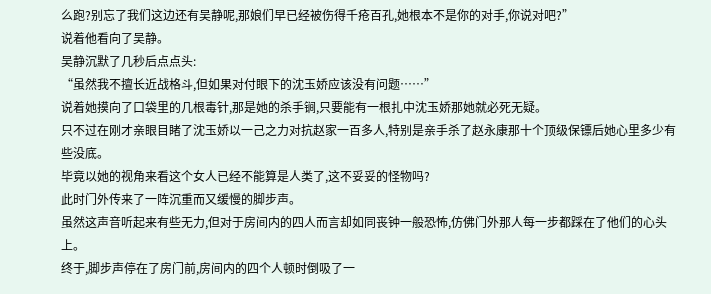么跑?别忘了我们这边还有吴静呢,那娘们早已经被伤得千疮百孔,她根本不是你的对手,你说对吧?”
说着他看向了吴静。
吴静沉默了几秒后点点头:
“虽然我不擅长近战格斗,但如果对付眼下的沈玉娇应该没有问题……”
说着她摸向了口袋里的几根毒针,那是她的杀手锏,只要能有一根扎中沈玉娇那她就必死无疑。
只不过在刚才亲眼目睹了沈玉娇以一己之力对抗赵家一百多人,特别是亲手杀了赵永康那十个顶级保镖后她心里多少有些没底。
毕竟以她的视角来看这个女人已经不能算是人类了,这不妥妥的怪物吗?
此时门外传来了一阵沉重而又缓慢的脚步声。
虽然这声音听起来有些无力,但对于房间内的四人而言却如同丧钟一般恐怖,仿佛门外那人每一步都踩在了他们的心头上。
终于,脚步声停在了房门前,房间内的四个人顿时倒吸了一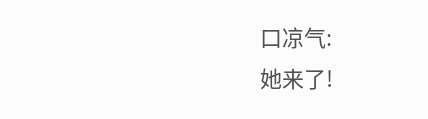口凉气:
她来了!